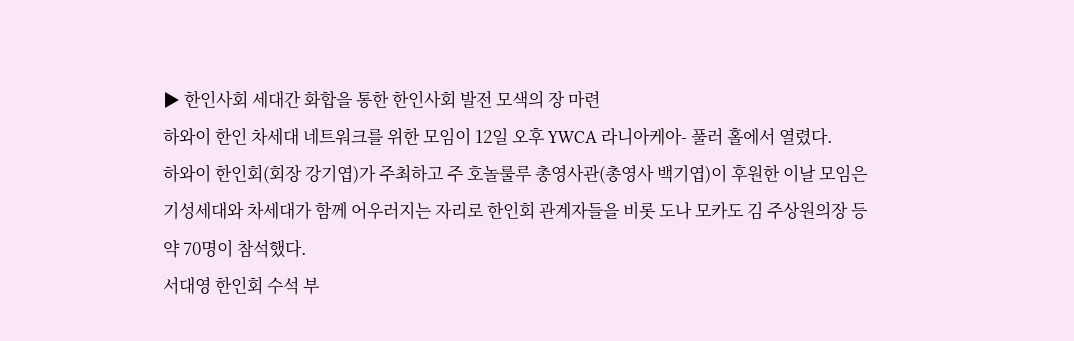▶ 한인사회 세대간 화합을 통한 한인사회 발전 모색의 장 마련
하와이 한인 차세대 네트워크를 위한 모임이 12일 오후 YWCA 라니아케아- 풀러 홀에서 열렸다.
하와이 한인회(회장 강기엽)가 주최하고 주 호놀룰루 총영사관(총영사 백기엽)이 후원한 이날 모임은 기성세대와 차세대가 함께 어우러지는 자리로 한인회 관계자들을 비롯 도나 모카도 김 주상원의장 등 약 70명이 참석했다.
서대영 한인회 수석 부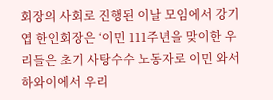회장의 사회로 진행된 이날 모임에서 강기엽 한인회장은 ‘이민 111주년을 맞이한 우리들은 초기 사탕수수 노동자로 이민 와서 하와이에서 우리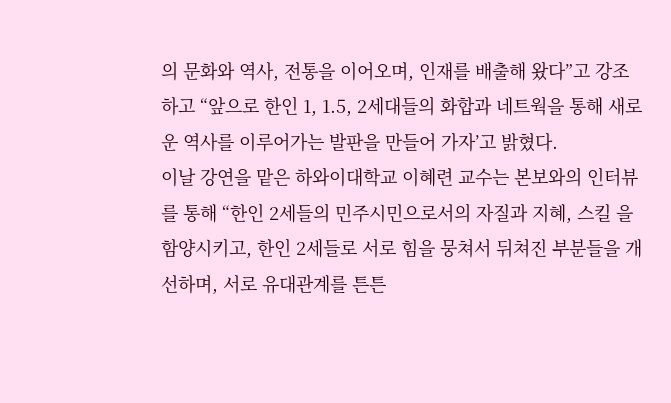의 문화와 역사, 전통을 이어오며, 인재를 배출해 왔다”고 강조하고 “앞으로 한인 1, 1.5, 2세대들의 화합과 네트웍을 통해 새로운 역사를 이루어가는 발판을 만들어 가자’고 밝혔다.
이날 강연을 맡은 하와이대학교 이혜련 교수는 본보와의 인터뷰를 통해 “한인 2세들의 민주시민으로서의 자질과 지혜, 스킬 을 함양시키고, 한인 2세들로 서로 힘을 뭉쳐서 뒤쳐진 부분들을 개선하며, 서로 유대관계를 튼튼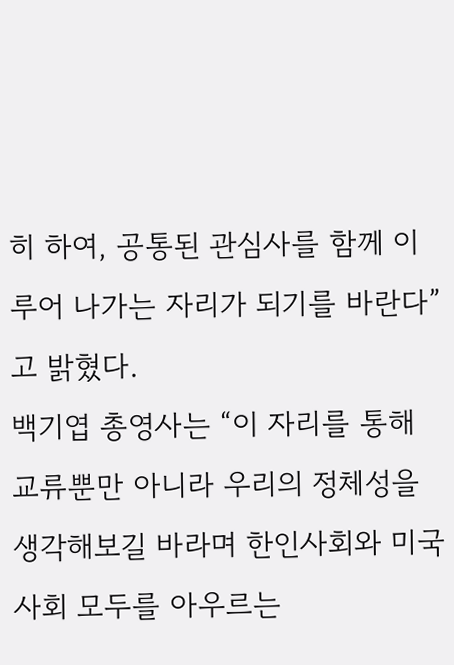히 하여, 공통된 관심사를 함께 이루어 나가는 자리가 되기를 바란다”고 밝혔다.
백기엽 총영사는 “이 자리를 통해 교류뿐만 아니라 우리의 정체성을 생각해보길 바라며 한인사회와 미국사회 모두를 아우르는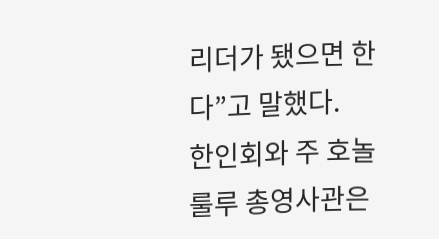리더가 됐으면 한다”고 말했다.
한인회와 주 호놀룰루 총영사관은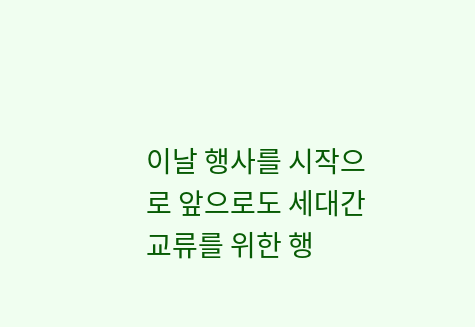이날 행사를 시작으로 앞으로도 세대간 교류를 위한 행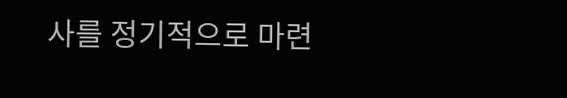사를 정기적으로 마련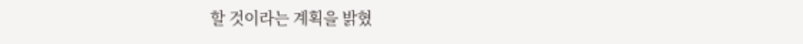할 것이라는 계획을 밝혔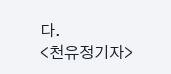다.
<천유정기자>